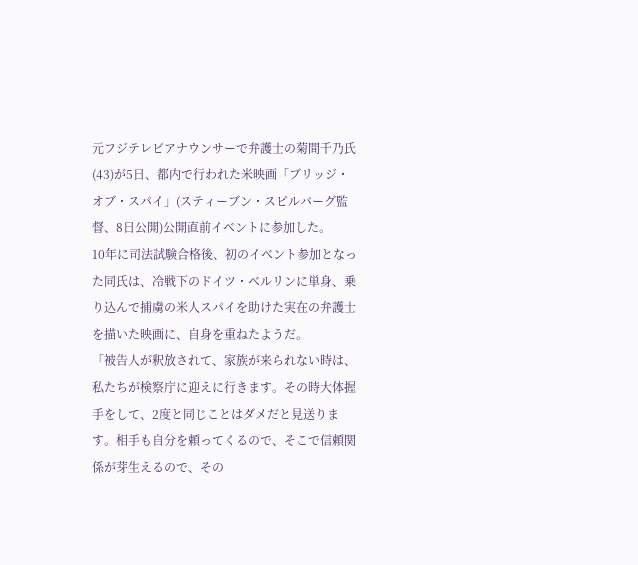元フジテレビアナウンサーで弁護士の菊間千乃氏(43)が5日、都内で行われた米映画「ブリッジ・オブ・スパイ」(スティーブン・スピルバーグ監督、8日公開)公開直前イベントに参加した。
10年に司法試験合格後、初のイベント参加となった同氏は、冷戦下のドイツ・ベルリンに単身、乗り込んで捕虜の米人スパイを助けた実在の弁護士を描いた映画に、自身を重ねたようだ。
「被告人が釈放されて、家族が来られない時は、私たちが検察庁に迎えに行きます。その時大体握手をして、2度と同じことはダメだと見送ります。相手も自分を頼ってくるので、そこで信頼関係が芽生えるので、その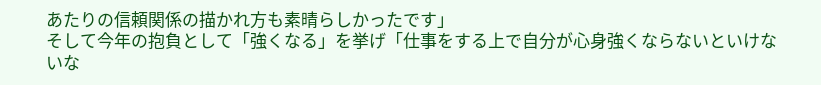あたりの信頼関係の描かれ方も素晴らしかったです」
そして今年の抱負として「強くなる」を挙げ「仕事をする上で自分が心身強くならないといけないな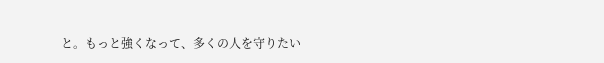と。もっと強くなって、多くの人を守りたい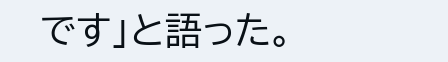です」と語った。